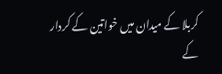کربلا کے میدان میں خواتین کے کردار کے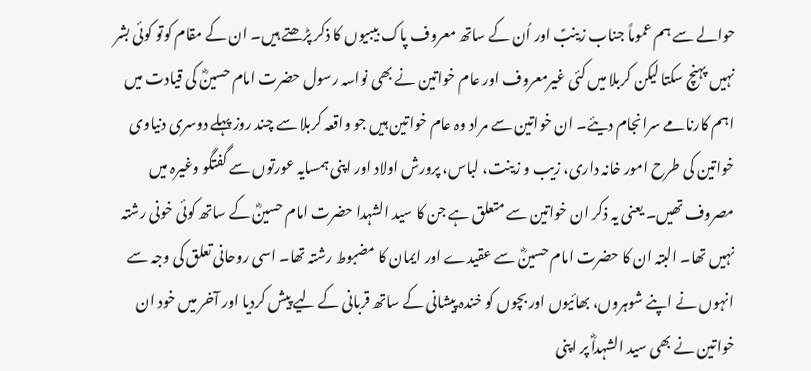حوالے سے ہم عموماً جناب زینبؑ اور اُن کے ساتھ معروف پاک بیبیوں کا ذکر پڑھتے ہیں۔ ان کے مقام کوتو کوئی بشر نہیں پہنچ سکتا لیکن کربلا میں کئی غیرمعروف اور عام خواتین نے بھی نواسہ رسول حضرت امام حسینؓ کی قیادت میں اہم کارنامے سرانجام دیئے۔ ان خواتین سے مراد وہ عام خواتین ہیں جو واقعہ کربلا سے چند روز پہلے دوسری دنیاوی خواتین کی طرح امور خانہ داری، زیب و زینت، لباس، پرورش اولاد اور اپنی ہمسایہ عورتوں سے گفتگو وغیرہ میں مصروف تھیں۔ یعنی یہ ذکر ان خواتین سے متعلق ہے جن کا سید الشہدا حضرت امام حسینؓ کے ساتھ کوئی خونی رشتہ نہیں تھا۔ البتہ ان کا حضرت امام حسینؓ سے عقیدے اور ایمان کا مضبوط رشتہ تھا۔ اسی روحانی تعلق کی وجہ سے انہوں نے اپنے شوہروں، بھائیوں اور بچوں کو خندہ پیشانی کے ساتھ قربانی کے لیے پیش کردیا اور آخر میں خود ان خواتین نے بھی سید الشہداؓ پر اپنی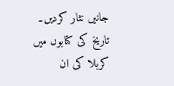جانیں نثار کردیں۔ تاریخ کی کتابوں میں کربلا کی ان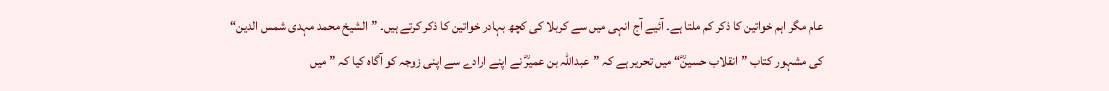عام مگر اہم خواتین کا ذکر کم ملتا ہے۔ آئیے آج انہی میں سے کربلا کی کچھ بہادر خواتین کا ذکر کرتے ہیں۔ ”الشیخ محمد مہدی شمس الدین“ کی مشہور کتاب ”انقلاب حسینؓ“ میں تحریر ہے کہ ”عبداللہ بن عمیرؓ نے اپنے ارادے سے اپنی زوجہ کو آگاہ کیا کہ ”میں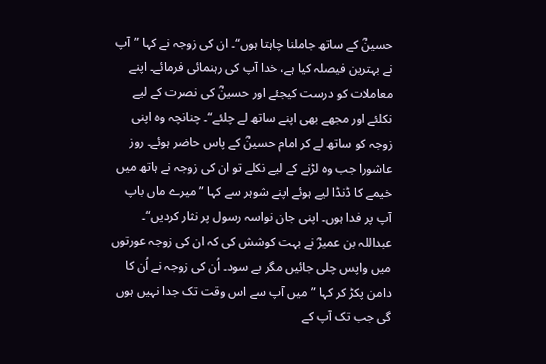حسینؓ کے ساتھ جاملنا چاہتا ہوں“۔ ان کی زوجہ نے کہا ”آپ نے بہترین فیصلہ کیا ہے، خدا آپ کی رہنمائی فرمائے۔ اپنے معاملات کو درست کیجئے اور حسینؓ کی نصرت کے لیے نکلئے اور مجھے بھی اپنے ساتھ لے چلئے“۔ چنانچہ وہ اپنی زوجہ کو ساتھ لے کر امام حسینؓ کے پاس حاضر ہوئے۔ روز عاشورا جب وہ لڑنے کے لیے نکلے تو ان کی زوجہ نے ہاتھ میں خیمے کا ڈنڈا لیے ہوئے اپنے شوہر سے کہا ”میرے ماں باپ آپ پر فدا ہوں۔ اپنی جان نواسہ رسول پر نثار کردیں“۔ عبداللہ بن عمیرؓ نے بہت کوشش کی کہ ان کی زوجہ عورتوں میں واپس چلی جائیں مگر بے سود۔ اُن کی زوجہ نے اُن کا دامن پکڑ کر کہا ”میں آپ سے اس وقت تک جدا نہیں ہوں گی جب تک آپ کے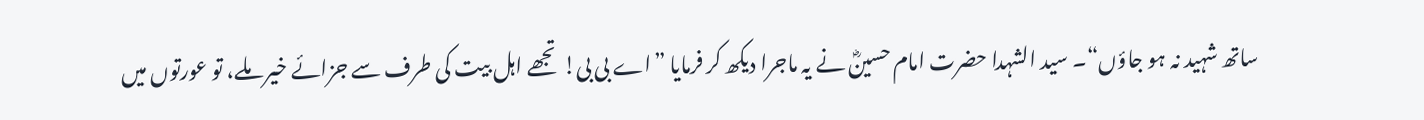ساتھ شہید نہ ہو جاؤں“۔ سید الشہدا حضرت امام حسینؓ نے یہ ماجرا دیکھ کر فرمایا ”اے بی بی! تجھے اہل بیت کی طرف سے جزائے خیر ملے، تو عورتوں میں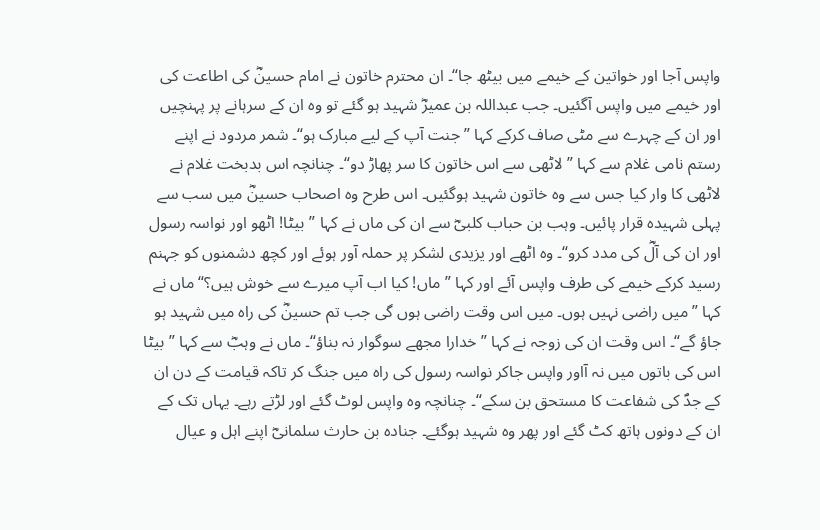واپس آجا اور خواتین کے خیمے میں بیٹھ جا“۔ ان محترم خاتون نے امام حسینؓ کی اطاعت کی اور خیمے میں واپس آگئیں۔ جب عبداللہ بن عمیرؓ شہید ہو گئے تو وہ ان کے سرہانے پر پہنچیں اور ان کے چہرے سے مٹی صاف کرکے کہا ”جنت آپ کے لیے مبارک ہو“۔ شمر مردود نے اپنے رستم نامی غلام سے کہا ”لاٹھی سے اس خاتون کا سر پھاڑ دو“۔ چنانچہ اس بدبخت غلام نے لاٹھی کا وار کیا جس سے وہ خاتون شہید ہوگئیں۔ اس طرح وہ اصحاب حسینؓ میں سب سے پہلی شہیدہ قرار پائیں۔ وہب بن حباب کلبیؓ سے ان کی ماں نے کہا ”بیٹا! اٹھو اور نواسہ رسول اور ان کی آلؓ کی مدد کرو“۔ وہ اٹھے اور یزیدی لشکر پر حملہ آور ہوئے اور کچھ دشمنوں کو جہنم رسید کرکے خیمے کی طرف واپس آئے اور کہا ”ماں! کیا اب آپ میرے سے خوش ہیں؟“ ماں نے کہا ”میں راضی نہیں ہوں۔ میں اس وقت راضی ہوں گی جب تم حسینؓ کی راہ میں شہید ہو جاؤ گے“۔ اس وقت ان کی زوجہ نے کہا ”خدارا مجھے سوگوار نہ بناؤ“۔ ماں نے وہبؓ سے کہا ”بیٹا اس کی باتوں میں نہ آاور واپس جاکر نواسہ رسول کی راہ میں جنگ کر تاکہ قیامت کے دن ان کے جدؐ کی شفاعت کا مستحق بن سکے“۔ چنانچہ وہ واپس لوٹ گئے اور لڑتے رہے۔ یہاں تک کے ان کے دونوں ہاتھ کٹ گئے اور پھر وہ شہید ہوگئے۔ جنادہ بن حارث سلمانیؓ اپنے اہل و عیال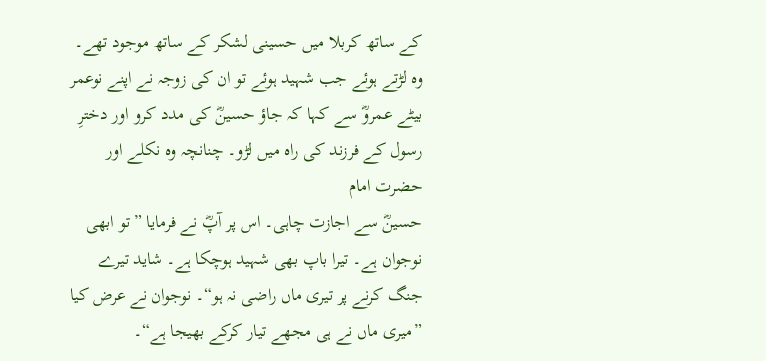کے ساتھ کربلا میں حسینی لشکر کے ساتھ موجود تھے۔ وہ لڑتے ہوئے جب شہید ہوئے تو ان کی زوجہ نے اپنے نوعمر بیٹے عمروؓ سے کہا کہ جاؤ حسینؓ کی مدد کرو اور دخترِ رسول کے فرزند کی راہ میں لڑو۔ چنانچہ وہ نکلے اور حضرت امام
حسینؓ سے اجازت چاہی۔ اس پر آپؓ نے فرمایا ”تو ابھی نوجوان ہے۔ تیرا باپ بھی شہید ہوچکا ہے۔ شاید تیرے جنگ کرنے پر تیری ماں راضی نہ ہو“۔ نوجوان نے عرض کیا ”میری ماں نے ہی مجھے تیار کرکے بھیجا ہے“۔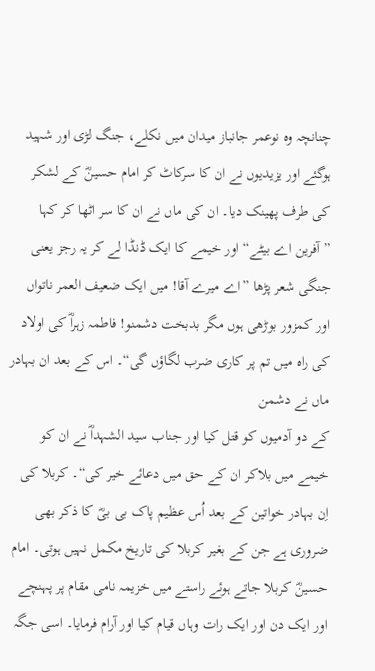چنانچہ وہ نوعمر جانباز میدان میں نکلے، جنگ لڑی اور شہید ہوگئے اور یزیدیوں نے ان کا سرکاٹ کر امام حسینؓ کے لشکر کی طرف پھینک دیا۔ ان کی ماں نے ان کا سر اٹھا کر کہا ”آفرین اے بیٹے“ اور خیمے کا ایک ڈنڈا لے کر یہ رجز یعنی جنگی شعر پڑھا ”اے میرے آقا! میں ایک ضعیف العمر ناتواں اور کمزور بوڑھی ہوں مگر بدبخت دشمنو! فاطمہ زہراؓ کی اولاد کی راہ میں تم پر کاری ضرب لگاؤں گی“۔ اس کے بعد ان بہادر ماں نے دشمن
کے دو آدمیوں کو قتل کیا اور جناب سید الشہداؓ نے ان کو خیمے میں بلاکر ان کے حق میں دعائے خیر کی“۔ کربلا کی اِن بہادر خواتین کے بعد اُس عظیم پاک بی بیؓ کا ذکر بھی ضروری ہے جن کے بغیر کربلا کی تاریخ مکمل نہیں ہوتی۔ امام حسینؓ کربلا جاتے ہوئے راستے میں خزیمہ نامی مقام پر پہنچے اور ایک دن اور ایک رات وہاں قیام کیا اور آرام فرمایا۔ اسی جگہ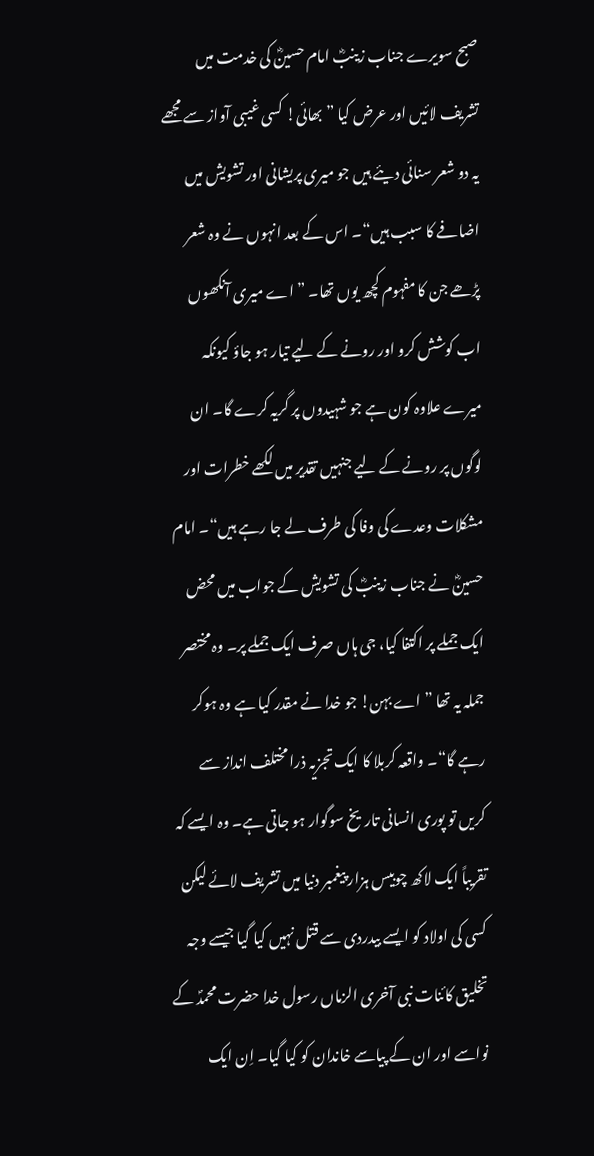صبح سویرے جناب زینبؓ امام حسینؓ کی خدمت میں تشریف لائیں اور عرض کیا ”بھائی! کسی غیبی آواز سے مجھے یہ دو شعر سنائی دیئے ہیں جو میری پریشانی اور تشویش میں اضافے کا سبب ہیں“۔ اس کے بعد انہوں نے وہ شعر پڑھے جن کا مفہوم کچھ یوں تھا۔ ”اے میری آنکھوں اب کوشش کرو اور رونے کے لیے تیار ہو جاؤ کیونکہ میرے علاوہ کون ہے جو شہیدوں پر گریہ کرے گا۔ ان لوگوں پر رونے کے لیے جنہیں تقدیر میں لکھے خطرات اور مشکلات وعدے کی وفا کی طرف لے جا رہے ہیں“۔ امام حسینؓ نے جناب زینبؓ کی تشویش کے جواب میں محض ایک جملے پر اکتفا کیا، جی ہاں صرف ایک جملے پر۔ وہ مختصر جملہ یہ تھا ”اے بہن! جو خدا نے مقدر کیا ہے وہ ہوکر رہے گا“۔ واقعہ کربلا کا ایک تجزیہ ذرا مختلف انداز سے کریں تو پوری انسانی تاریخ سوگوار ہو جاتی ہے۔ وہ ایسے کہ تقریباً ایک لاکھ چوبیس ہزار پیغمبر دنیا میں تشریف لائے لیکن کسی کی اولاد کو ایسے بیدردی سے قتل نہیں کیا گیا جیسے وجہ تخلیق کائنات نبی آخری الزماں رسول خدا حضرت محمدؐ کے نواسے اور ان کے پیاسے خاندان کو کیا گیا۔ اِن ایک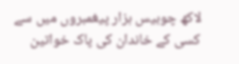لاکھ چوبیس ہزار پیغمبروں میں سے کسی کے خاندان کی پاک خواتین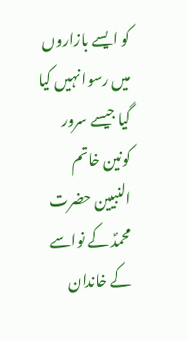کو ایسے بازاروں میں رسوا نہیں کیا گیا جیسے سرور کونین خاتم النبیین حضرت محمدؐ کے نواسے کے خاندان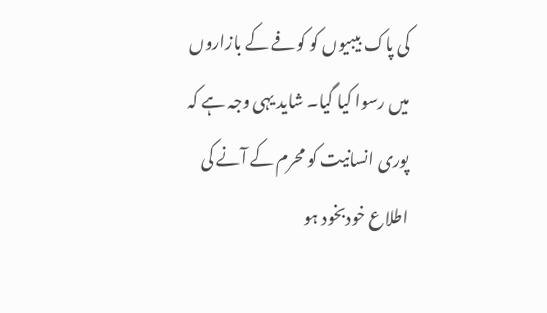کی پاک بیبیوں کو کوفے کے بازاروں میں رسوا کیا گیا۔ شاید یہی وجہ ہے کہ پوری انسانیت کو محرم کے آنے کی اطلاع خودبخود ہو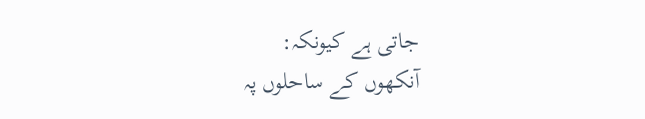جاتی ہے کیونکہ:
آنکھوں کے ساحلوں پہ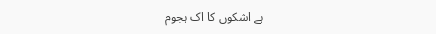ہے اشکوں کا اک ہجوم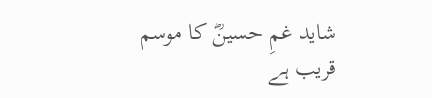شاید غمِ حسینؓ کا موسم قریب ہے